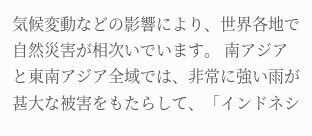気候変動などの影響により、世界各地で自然災害が相次いでいます。 南アジアと東南アジア全域では、非常に強い雨が甚大な被害をもたらして、「インドネシ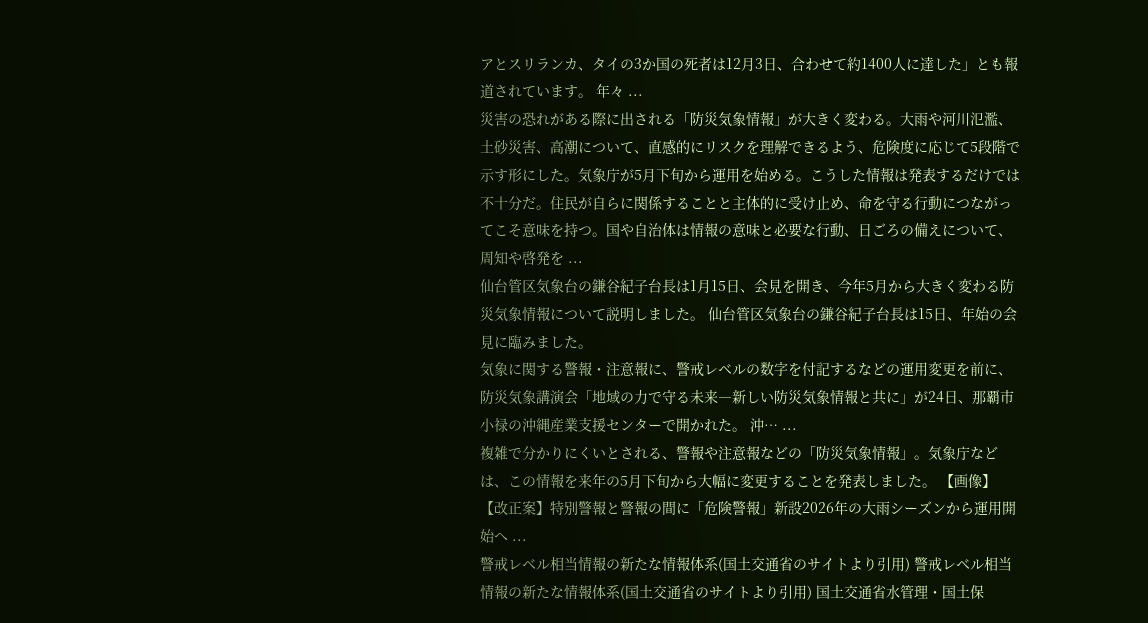アとスリランカ、タイの3か国の死者は12月3日、合わせて約1400人に達した」とも報道されています。 年々 ...
災害の恐れがある際に出される「防災気象情報」が大きく変わる。大雨や河川氾濫、土砂災害、高潮について、直感的にリスクを理解できるよう、危険度に応じて5段階で示す形にした。気象庁が5月下旬から運用を始める。こうした情報は発表するだけでは不十分だ。住民が自らに関係することと主体的に受け止め、命を守る行動につながってこそ意味を持つ。国や自治体は情報の意味と必要な行動、日ごろの備えについて、周知や啓発を ...
仙台管区気象台の鎌谷紀子台長は1月15日、会見を開き、今年5月から大きく変わる防災気象情報について説明しました。 仙台管区気象台の鎌谷紀子台長は15日、年始の会見に臨みました。
気象に関する警報・注意報に、警戒レベルの数字を付記するなどの運用変更を前に、防災気象講演会「地域の力で守る未来―新しい防災気象情報と共に」が24日、那覇市小禄の沖縄産業支援センターで開かれた。 沖… ...
複雑で分かりにくいとされる、警報や注意報などの「防災気象情報」。気象庁などは、この情報を来年の5月下旬から大幅に変更することを発表しました。 【画像】【改正案】特別警報と警報の間に「危険警報」新設2026年の大雨シーズンから運用開始へ ...
警戒レベル相当情報の新たな情報体系(国土交通省のサイトより引用) 警戒レベル相当情報の新たな情報体系(国土交通省のサイトより引用) 国土交通省水管理・国土保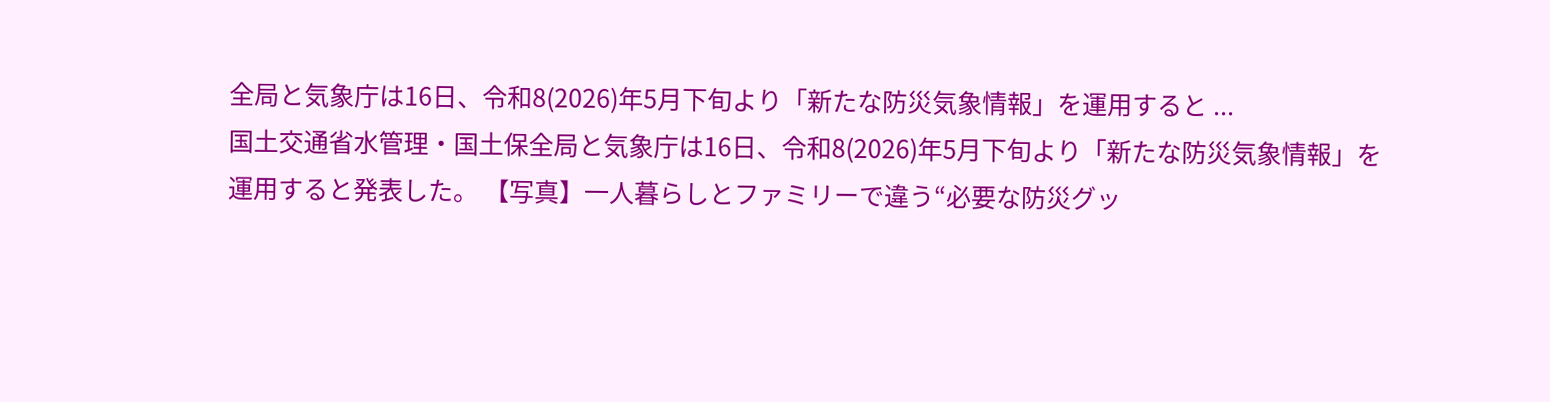全局と気象庁は16日、令和8(2026)年5月下旬より「新たな防災気象情報」を運用すると ...
国土交通省水管理・国土保全局と気象庁は16日、令和8(2026)年5月下旬より「新たな防災気象情報」を運用すると発表した。 【写真】一人暮らしとファミリーで違う“必要な防災グッ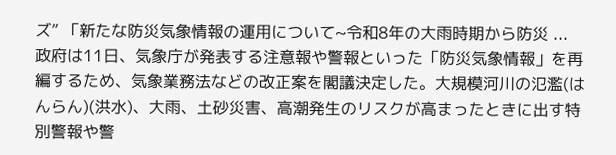ズ” 「新たな防災気象情報の運用について~令和8年の大雨時期から防災 ...
政府は11日、気象庁が発表する注意報や警報といった「防災気象情報」を再編するため、気象業務法などの改正案を閣議決定した。大規模河川の氾濫(はんらん)(洪水)、大雨、土砂災害、高潮発生のリスクが高まったときに出す特別警報や警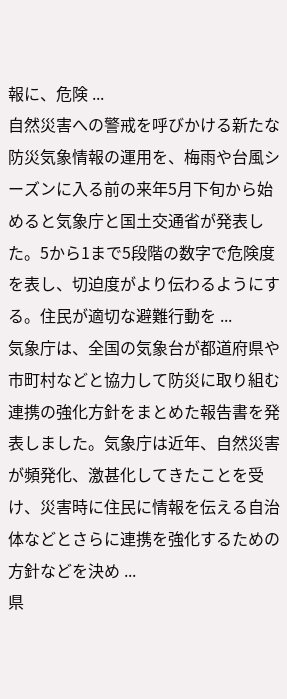報に、危険 ...
自然災害への警戒を呼びかける新たな防災気象情報の運用を、梅雨や台風シーズンに入る前の来年5月下旬から始めると気象庁と国土交通省が発表した。5から1まで5段階の数字で危険度を表し、切迫度がより伝わるようにする。住民が適切な避難行動を ...
気象庁は、全国の気象台が都道府県や市町村などと協力して防災に取り組む連携の強化方針をまとめた報告書を発表しました。気象庁は近年、自然災害が頻発化、激甚化してきたことを受け、災害時に住民に情報を伝える自治体などとさらに連携を強化するための方針などを決め ...
県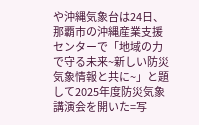や沖縄気象台は24日、那覇市の沖縄産業支援センターで「地域の力で守る未来~新しい防災気象情報と共に~」と題して2025年度防災気象講演会を開いた=写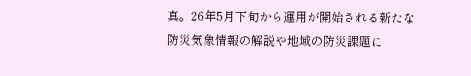真。26年5月下旬から運用が開始される新たな防災気象情報の解説や地域の防災課題に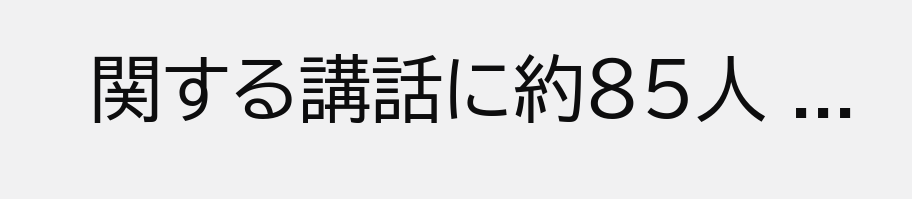関する講話に約85人 ...